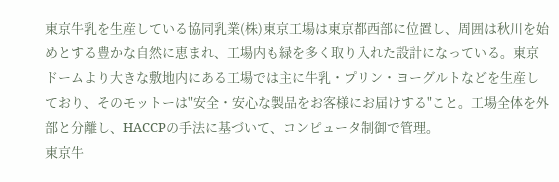東京牛乳を生産している協同乳業(株)東京工場は東京都西部に位置し、周囲は秋川を始めとする豊かな自然に恵まれ、工場内も緑を多く取り入れた設計になっている。東京ドームより大きな敷地内にある工場では主に牛乳・プリン・ヨーグルトなどを生産しており、そのモットーは"安全・安心な製品をお客様にお届けする"こと。工場全体を外部と分離し、HACCPの手法に基づいて、コンピュータ制御で管理。
東京牛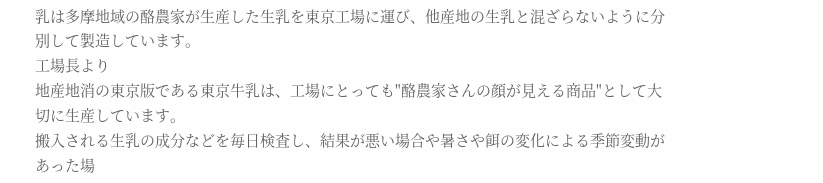乳は多摩地域の酪農家が生産した生乳を東京工場に運び、他産地の生乳と混ざらないように分別して製造しています。
工場長より
地産地消の東京版である東京牛乳は、工場にとっても"酪農家さんの顔が見える商品"として大切に生産しています。
搬入される生乳の成分などを毎日検査し、結果が悪い場合や暑さや餌の変化による季節変動があった場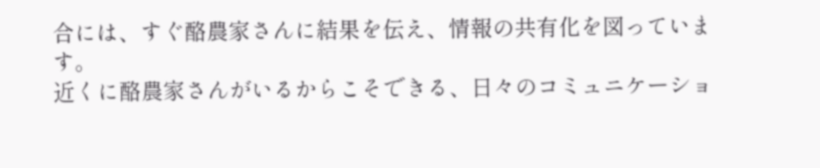合には、すぐ酪農家さんに結果を伝え、情報の共有化を図っています。
近くに酪農家さんがいるからこそできる、日々のコミュニケーショ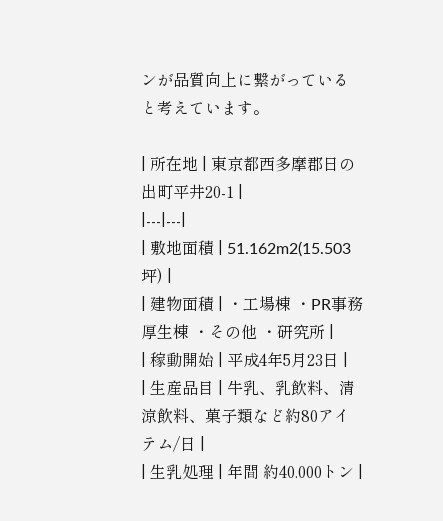ンが品質向上に繋がっていると考えています。

| 所在地 | 東京都西多摩郡日の出町平井20-1 |
|---|---|
| 敷地面積 | 51.162m2(15.503坪) |
| 建物面積 | ・工場棟 ・PR事務厚生棟 ・その他 ・研究所 |
| 稼動開始 | 平成4年5月23日 |
| 生産品目 | 牛乳、乳飲料、清涼飲料、菓子類など約80アイテム/日 |
| 生乳処理 | 年間 約40.000トン |